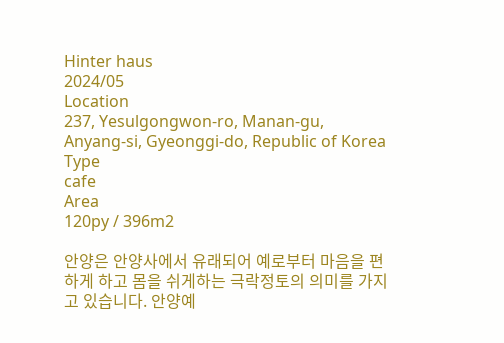Hinter haus
2024/05
Location
237, Yesulgongwon-ro, Manan-gu, Anyang-si, Gyeonggi-do, Republic of Korea
Type
cafe
Area
120py / 396m2

안양은 안양사에서 유래되어 예로부터 마음을 편하게 하고 몸을 쉬게하는 극락정토의 의미를 가지고 있습니다. 안양예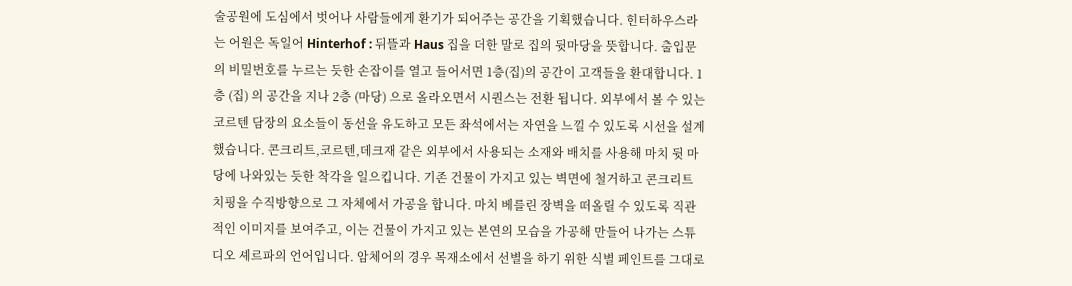술공원에 도심에서 벗어나 사람들에게 환기가 되어주는 공간을 기획했습니다. 힌터하우스라는 어원은 독일어 Hinterhof : 뒤뜰과 Haus 집을 더한 말로 집의 뒷마당을 뜻합니다. 출입문의 비밀번호를 누르는 듯한 손잡이를 열고 들어서면 1층(집)의 공간이 고객들을 환대합니다. 1층 (집) 의 공간을 지나 2층 (마당) 으로 올라오면서 시퀀스는 전환 됩니다. 외부에서 볼 수 있는 코르텐 담장의 요소들이 동선을 유도하고 모든 좌석에서는 자연을 느낄 수 있도록 시선을 설계했습니다. 콘크리트,코르텐,데크재 같은 외부에서 사용되는 소재와 배치를 사용해 마치 뒷 마당에 나와있는 듯한 착각을 일으킵니다. 기존 건물이 가지고 있는 벽면에 철거하고 콘크리트 치핑을 수직방향으로 그 자체에서 가공을 합니다. 마치 베를린 장벽을 떠올릴 수 있도록 직관적인 이미지를 보여주고, 이는 건물이 가지고 있는 본연의 모습을 가공해 만들어 나가는 스튜디오 셰르파의 언어입니다. 암체어의 경우 목재소에서 선별을 하기 위한 식별 페인트를 그대로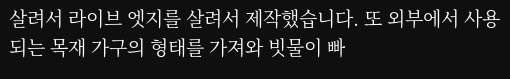살려서 라이브 엣지를 살려서 제작했습니다. 또 외부에서 사용되는 목재 가구의 형태를 가져와 빗물이 빠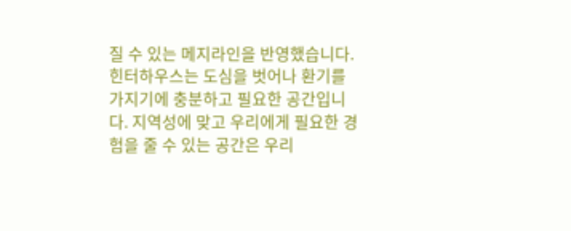질 수 있는 메지라인을 반영했습니다. 힌터하우스는 도심을 벗어나 환기를 가지기에 충분하고 필요한 공간입니다. 지역성에 맞고 우리에게 필요한 경험을 줄 수 있는 공간은 우리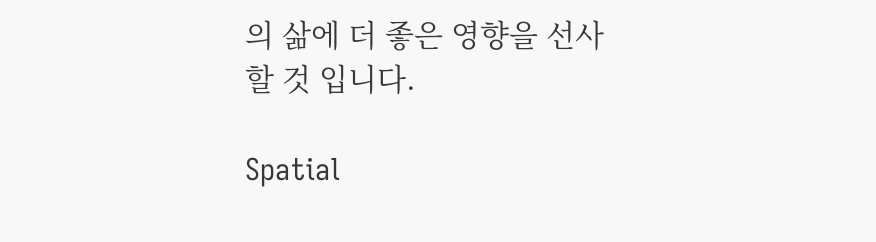의 삶에 더 좋은 영향을 선사 할 것 입니다.

Spatial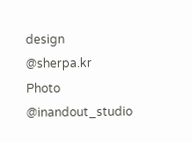design @sherpa.kr
Photo @inandout_studio